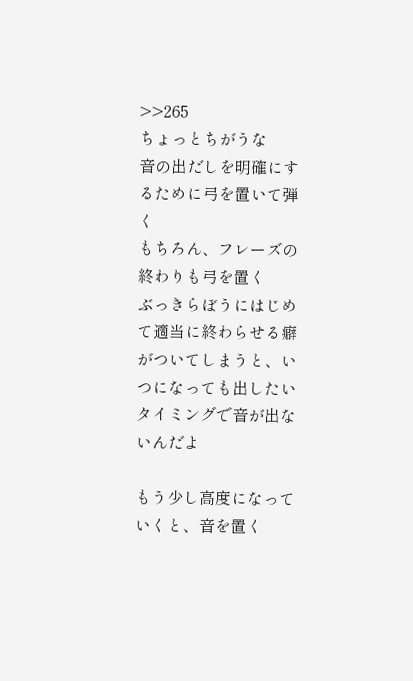>>265
ちょっとちがうな
音の出だしを明確にするために弓を置いて弾く
もちろん、フレーズの終わりも弓を置く
ぶっきらぼうにはじめて適当に終わらせる癖がついてしまうと、いつになっても出したいタイミングで音が出ないんだよ

もう少し高度になっていくと、音を置く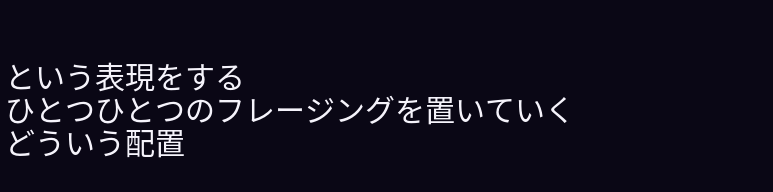という表現をする
ひとつひとつのフレージングを置いていく
どういう配置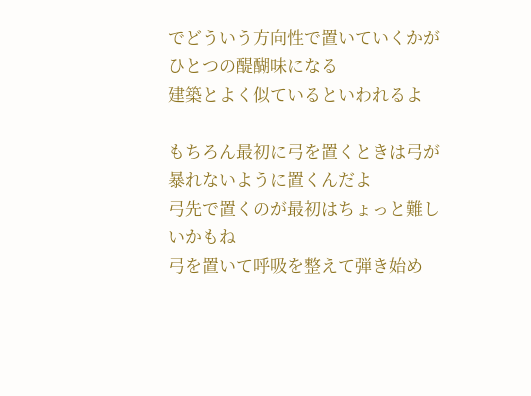でどういう方向性で置いていくかがひとつの醍醐味になる
建築とよく似ているといわれるよ

もちろん最初に弓を置くときは弓が暴れないように置くんだよ
弓先で置くのが最初はちょっと難しいかもね
弓を置いて呼吸を整えて弾き始め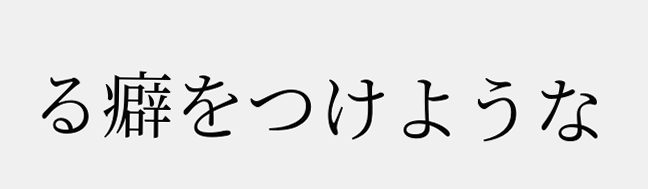る癖をつけような